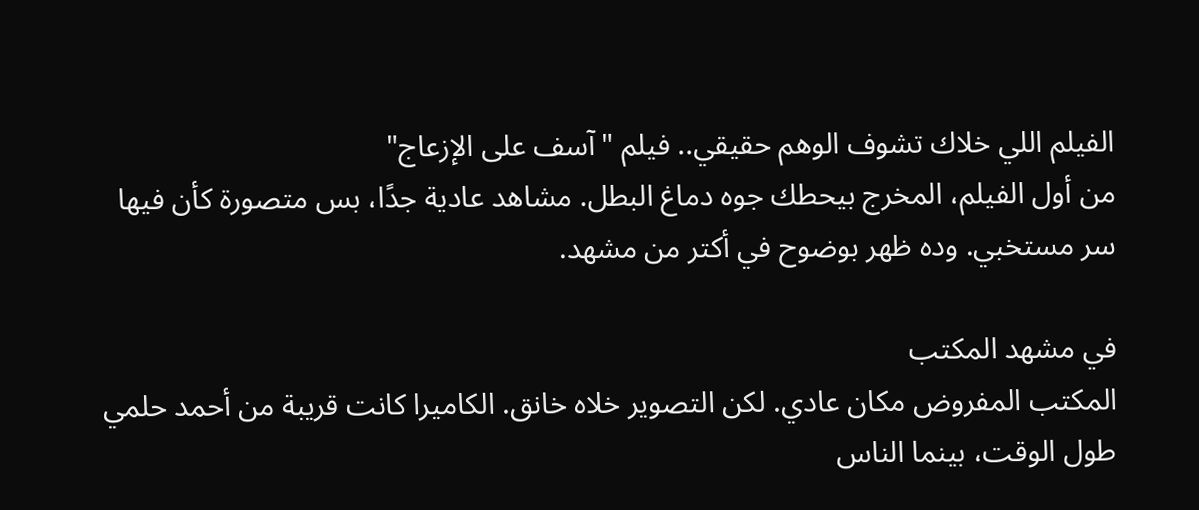الفيلم اللي خلاك تشوف الوهم حقيقي.. فيلم "آسف على الإزعاج"
من أول الفيلم، المخرج بيحطك جوه دماغ البطل. مشاهد عادية جدًا، بس متصورة كأن فيها سر مستخبي. وده ظهر بوضوح في أكتر من مشهد.

في مشهد المكتب
المكتب المفروض مكان عادي. لكن التصوير خلاه خانق. الكاميرا كانت قريبة من أحمد حلمي طول الوقت، بينما الناس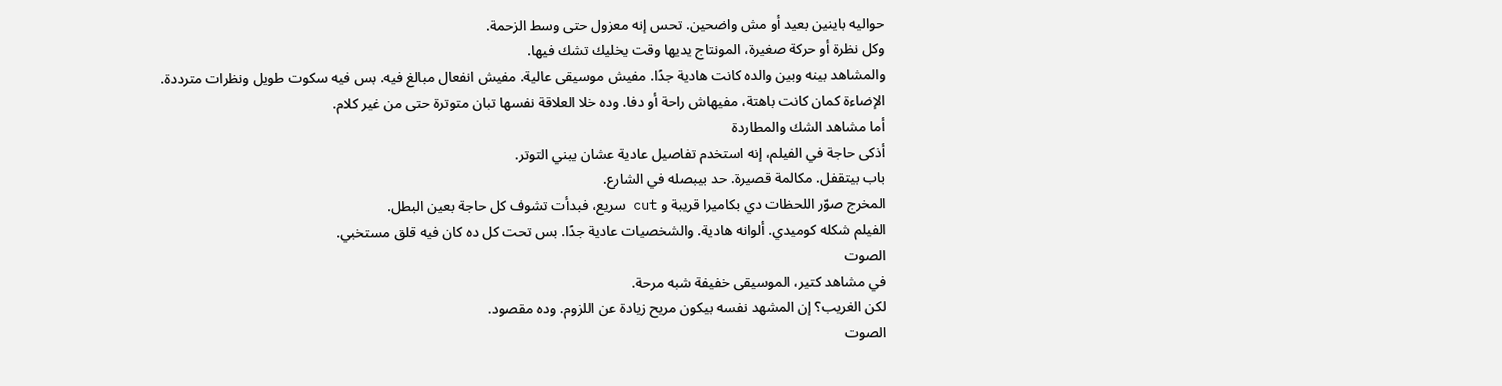حواليه باينين بعيد أو مش واضحين. تحس إنه معزول حتى وسط الزحمة.
وكل نظرة أو حركة صغيرة، المونتاج يديها وقت يخليك تشك فيها.
والمشاهد بينه وبين والده كانت هادية جدًا. مفيش موسيقى عالية. مفيش انفعال مبالغ فيه. بس فيه سكوت طويل ونظرات مترددة.
الإضاءة كمان كانت باهتة، مفيهاش راحة أو دفا. وده خلا العلاقة نفسها تبان متوترة حتى من غير كلام.
أما مشاهد الشك والمطاردة
أذكى حاجة في الفيلم، إنه استخدم تفاصيل عادية عشان يبني التوتر.
باب بيتقفل. مكالمة قصيرة. حد بيبصله في الشارع.
المخرج صوّر اللحظات دي بكاميرا قريبة و cut سريع، فبدأت تشوف كل حاجة بعين البطل.
الفيلم شكله كوميدي. ألوانه هادية. والشخصيات عادية جدًا. بس تحت كل ده كان فيه قلق مستخبي.
الصوت
في مشاهد كتير، الموسيقى خفيفة شبه مرحة.
لكن الغريب؟ إن المشهد نفسه بيكون مريح زيادة عن اللزوم. وده مقصود.
الصوت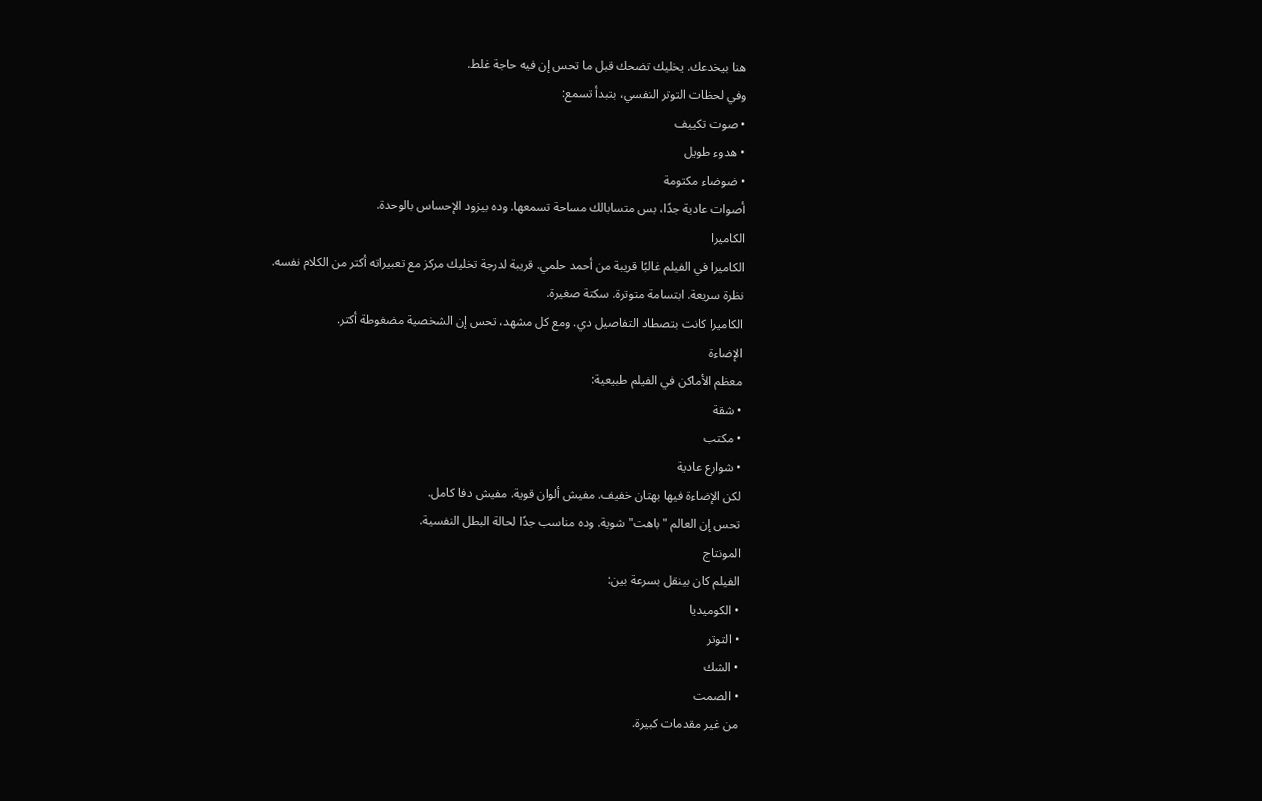هنا بيخدعك. يخليك تضحك قبل ما تحس إن فيه حاجة غلط.
وفي لحظات التوتر النفسي، بتبدأ تسمع:
• صوت تكييف
• هدوء طويل
• ضوضاء مكتومة
أصوات عادية جدًا، بس متسابالك مساحة تسمعها. وده بيزود الإحساس بالوحدة.
الكاميرا
الكاميرا في الفيلم غالبًا قريبة من أحمد حلمي. قريبة لدرجة تخليك مركز مع تعبيراته أكتر من الكلام نفسه.
نظرة سريعة. ابتسامة متوترة. سكتة صغيرة.
الكاميرا كانت بتصطاد التفاصيل دي. ومع كل مشهد، تحس إن الشخصية مضغوطة أكتر.
الإضاءة
معظم الأماكن في الفيلم طبيعية:
• شقة
• مكتب
• شوارع عادية
لكن الإضاءة فيها بهتان خفيف. مفيش ألوان قوية. مفيش دفا كامل.
تحس إن العالم "باهت" شوية. وده مناسب جدًا لحالة البطل النفسية.
المونتاج
الفيلم كان بينقل بسرعة بين:
• الكوميديا
• التوتر
• الشك
• الصمت
من غير مقدمات كبيرة.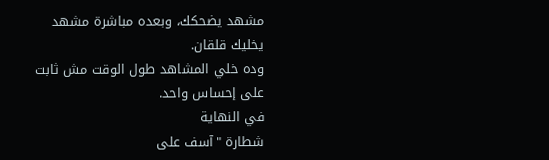مشهد يضحكك، وبعده مباشرة مشهد يخليك قلقان.
وده خلي المشاهد طول الوقت مش ثابت على إحساس واحد.
في النهاية
شطارة "آسف على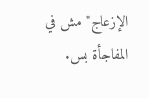الإزعاج" مش في المفاجأة بس.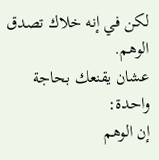لكن في إنه خلاك تصدق الوهم.
عشان يقنعك بحاجة واحدة:
إن الوهم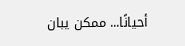أحيانًا... ممكن يبان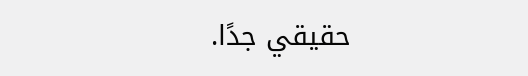حقيقي جدًا.